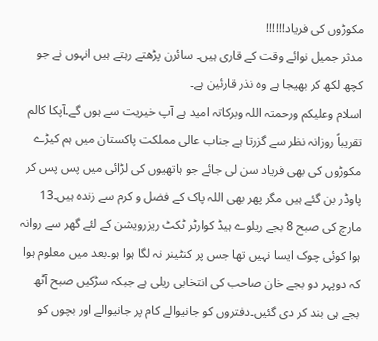مکوڑوں کی فریاد!!!!!!
مدثر جمیل نوائے وقت کے قاری ہیں۔ سائرن پڑھتے رہتے ہیں انہوں نے جو کچھ لکھ کر بھیجا ہے وہ نذر قارئین ہے۔
اسلام وعلیکم ورحمتہ اللہ وبرکاتہ امید ہے آپ خیریت سے ہوں گے۔آپکا کالم تقریباً روزانہ نظر سے گزرتا ہے جناب عالی مملکت پاکستان میں ہم کیڑے مکوڑوں کی بھی فریاد سن لی جائے جو ہاتھیوں کی لڑائی میں پس پس کر پاوڈر بن گئے ہیں مگر پھر بھی اللہ پاک کے فضل و کرم سے زندہ ہیں۔13 مارچ کی صبح 8 بجے ریلوے ہیڈ کوارٹر ٹکٹ ریزرویشن کے لئے گھر سے روانہ ہوا کوئی چوک ایسا نہیں تھا جس پر کنٹینر نہ لگا ہوا ہو۔بعد میں معلوم ہوا کہ دوپہر دو بجے خان صاحب کی انتخابی ریلی ہے جبکہ سڑکیں صبح آٹھ بجے ہی بند کر دی گئیں۔دفتروں کو جانیوالے کام پر جانیوالے اور بچوں کو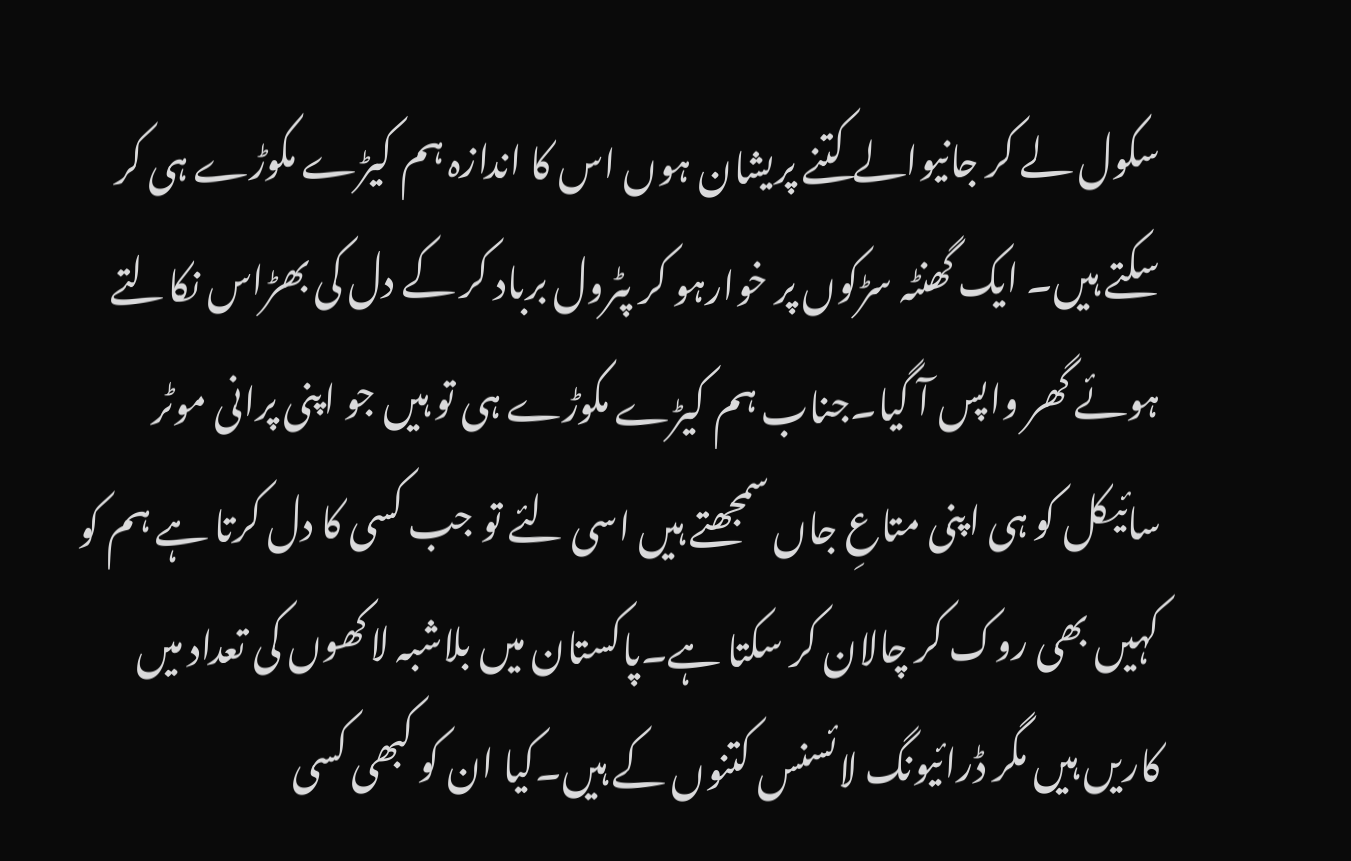سکول لے کر جانیوالے کتنے پریشان ہوں اس کا اندازہ ہم کیڑے مکوڑے ہی کر سکتے ہیں۔ ایک گھنٹہ سڑکوں پر خوارہو کر پٹرول برباد کر کے دل کی بھڑاس نکالتے ہوئے گھر واپس آ گیا۔جناب ہم کیڑے مکوڑے ہی تو ہیں جو اپنی پرانی موٹر سائیکل کو ہی اپنی متاعِ جاں سمجھتے ہیں اسی لئے تو جب کسی کا دل کرتا ہے ہم کو کہیں بھی روک کر چالان کر سکتا ہے۔پاکستان میں بلاشبہ لاکھوں کی تعداد میں کاریں ہیں مگر ڈرائیونگ لائسنس کتنوں کے ہیں۔کیا ان کو کبھی کسی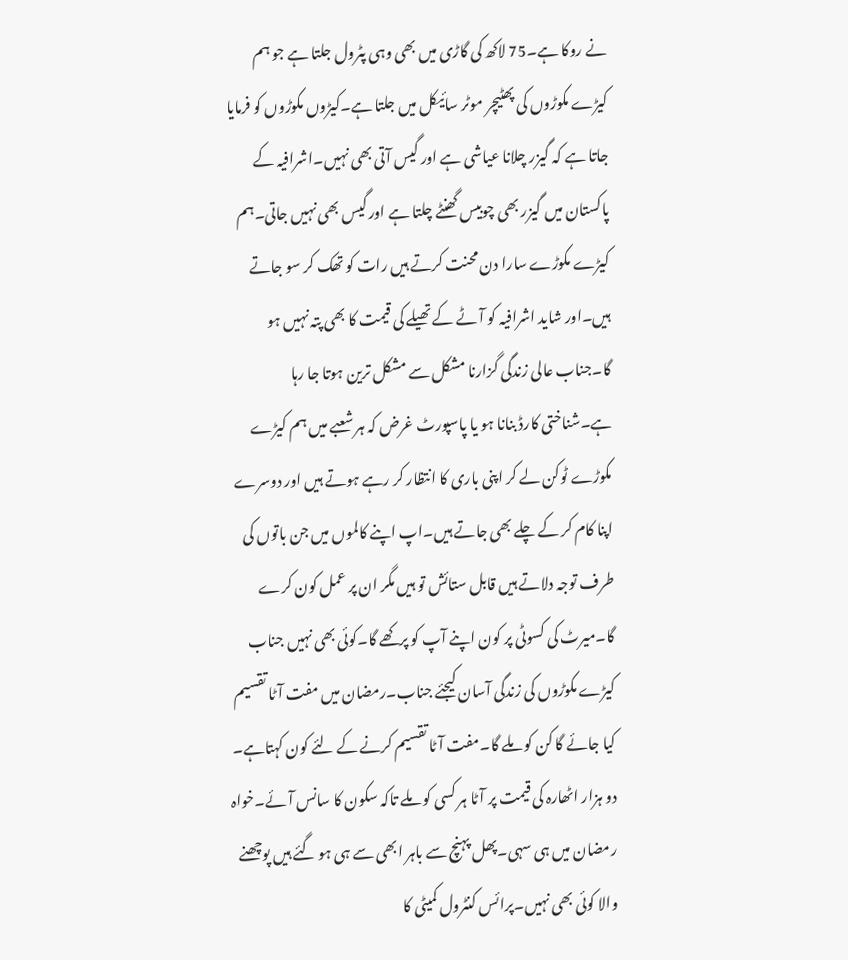نے روکا ہے۔75 لاکھ کی گاڑی میں بھی وہی پٹرول جلتا ہے جو ہم کیڑے مکوڑوں کی پھٹیچر موٹر سائیکل میں جلتا ہے۔کیڑوں مکوڑوں کو فرمایا جاتا ہے کہ گیزر چلانا عیاشی ہے اور گیس آتی بھی نہیں۔اشرافیہ کے پاکستان میں گیزر بھی چوبیس گھنٹے چلتا ہے اور گیس بھی نہیں جاتی۔ہم کیڑے مکوڑے سارا دن محنت کرتے ہیں رات کو تھک کر سو جاتے ہیں۔اور شاید اشرافیہ کو آٹے کے تھیلے کی قیمت کا بھی پتہ نہیں ہو گا۔جناب عالی زندگی گزارنا مشکل سے مشکل ترین ہوتا جا رہا ہے۔شناختی کارڈ بنانا ہو یا پاسپورٹ غرض کہ ہر شعبے میں ہم کیڑے مکوڑے ٹوکن لے کر اپنی باری کا انتظار کر رہے ہوتے ہیں اور دوسرے اپنا کام کر کے چلے بھی جاتے ہیں۔اپ اپنے کالموں میں جن باتوں کی طرف توجہ دلاتے ہیں قابل ستائش تو ہیں مگر ان پر عمل کون کرے گا۔میرٹ کی کسوٹی پر کون اپنے آپ کو پرکھے گا۔کوئی بھی نہیں جناب کیڑے مکوڑوں کی زندگی آسان کیجئے جناب۔رمضان میں مفت آٹا تقسیم کیا جائے گا کن کو ملے گا۔مفت آٹا تقسیم کرنے کے لئے کون کہتاہے۔ دو ہزار اٹھارہ کی قیمت پر آٹا ہر کسی کو ملے تاکہ سکون کا سانس آئے۔خواہ رمضان میں ہی سہی۔پھل پہنچ سے باہر ابھی سے ہی ہو گئے ہیں پوچھنے والا کوئی بھی نہیں۔پرائس کنٹرول کمیٹی کا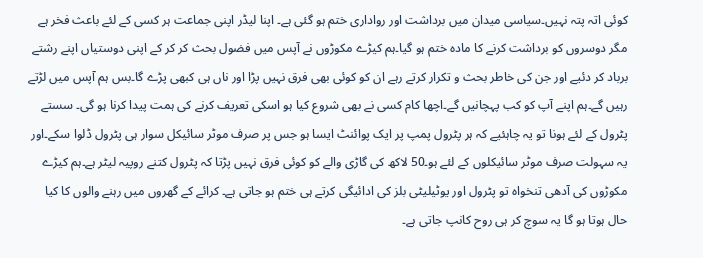کوئی اتہ پتہ نہیں۔سیاسی میدان میں برداشت اور رواداری ختم ہو گئی ہے۔ اپنا لیڈر اپنی جماعت ہر کسی کے لئے باعث فخر ہے مگر دوسروں کو برداشت کرنے کا مادہ ختم ہو گیا۔ہم کیڑے مکوڑوں نے آپس میں فضول بحث کر کر کے اپنی دوستیاں اپنے رشتے برباد کر دئیے اور جن کی خاطر بحث و تکرار کرتے رہے ان کو کوئی بھی فرق نہیں پڑا اور ناں ہی کبھی پڑے گا۔بس ہم آپس میں لڑتے رہیں گے۔ہم اپنے آپ کو کب پہچانیں گے۔اچھا کام کسی نے بھی شروع کیا ہو اسکی تعریف کرنے کی ہمت پیدا کرنا ہو گی۔ سستے پٹرول کے لئے ہونا تو یہ چاہئیے کہ ہر پٹرول پمپ پر ایک پوائنٹ ایسا ہو جس پر صرف موٹر سائیکل سوار ہی پٹرول ڈلوا سکے۔اور یہ سہولت صرف موٹر سائیکلوں کے لئے ہو۔50 لاکھ کی گاڑی والے کو کوئی فرق نہیں پڑتا کہ پٹرول کتنے روپیہ لیٹر ہے۔ہم کیڑے مکوڑوں کی آدھی تنخواہ تو پٹرول اور یوٹیلیٹی بلز کی ادائیگی کرتے ہی ختم ہو جاتی ہے۔ کرائے کے گھروں میں رہنے والوں کا کیا حال ہوتا ہو گا یہ سوچ کر ہی روح کانپ جاتی ہے۔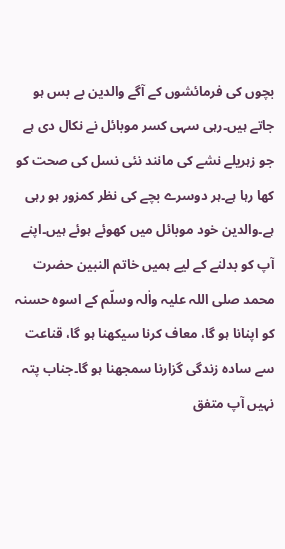بچوں کی فرمائشوں کے آگے والدین بے بس ہو جاتے ہیں۔رہی سہی کسر موبائل نے نکال دی ہے جو زہریلے نشے کی مانند نئی نسل کی صحت کو کھا رہا ہے۔ہر دوسرے بچے کی نظر کمزور ہو رہی ہے۔والدین خود موبائل میں کھوئے ہوئے ہیں۔اپنے آپ کو بدلنے کے لیے ہمیں خاتم النبین حضرت محمد صلی اللہ علیہ واٰلہ وسلّم کے اسوہ حسنہ کو اپنانا ہو گا، معاف کرنا سیکھنا ہو گا، قناعت سے سادہ زندگی گزارنا سمجھنا ہو گا۔جناب پتہ نہیں آپ متفق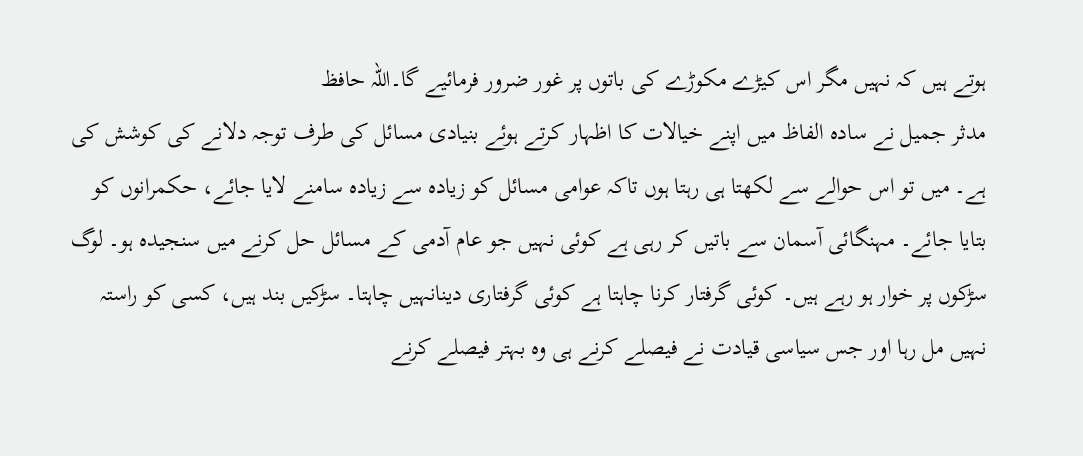ہوتے ہیں کہ نہیں مگر اس کیڑے مکوڑے کی باتوں پر غور ضرور فرمائیے گا۔اللہ حافظ
مدثر جمیل نے سادہ الفاظ میں اپنے خیالات کا اظہار کرتے ہوئے بنیادی مسائل کی طرف توجہ دلانے کی کوشش کی ہے۔ میں تو اس حوالے سے لکھتا ہی رہتا ہوں تاکہ عوامی مسائل کو زیادہ سے زیادہ سامنے لایا جائے، حکمرانوں کو بتایا جائے۔ مہنگائی آسمان سے باتیں کر رہی ہے کوئی نہیں جو عام آدمی کے مسائل حل کرنے میں سنجیدہ ہو۔ لوگ سڑکوں پر خوار ہو رہے ہیں۔ کوئی گرفتار کرنا چاہتا ہے کوئی گرفتاری دینانہیں چاہتا۔ سڑکیں بند ہیں، کسی کو راستہ نہیں مل رہا اور جس سیاسی قیادت نے فیصلے کرنے ہی وہ بہتر فیصلے کرنے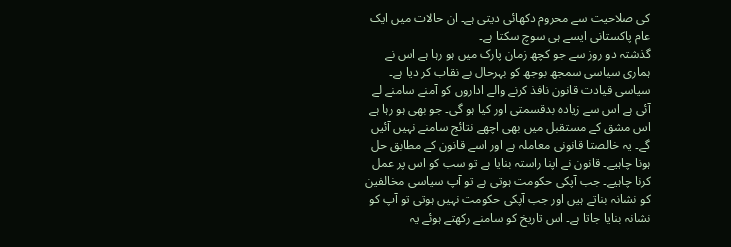کی صلاحیت سے محروم دکھائی دیتی ہے۔ ان حالات میں ایک عام پاکستانی ایسے ہی سوچ سکتا ہے۔
گذشتہ دو روز سے جو کچھ زمان پارک میں ہو رہا ہے اس نے ہماری سیاسی سمجھ بوجھ کو بہرحال بے نقاب کر دیا ہے۔ سیاسی قیادت قانون نافذ کرنے والے اداروں کو آمنے سامنے لے آئی ہے اس سے زیادہ بدقسمتی اور کیا ہو گی۔ جو بھی ہو رہا ہے اس مشق کے مستقبل میں بھی اچھے نتائج سامنے نہیں آئیں گے۔ یہ خالصتا قانونی معاملہ ہے اور اسے قانون کے مطابق حل ہونا چاہیے۔ قانون نے اپنا راستہ بنایا ہے تو سب کو اس پر عمل کرنا چاہیے۔ جب آپکی حکومت ہوتی ہے تو آپ سیاسی مخالفین کو نشانہ بناتے ہیں اور جب آپکی حکومت نہیں ہوتی تو آپ کو نشانہ بنایا جاتا ہے۔ اس تاریخ کو سامنے رکھتے ہوئے یہ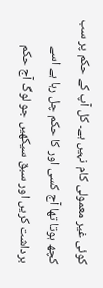کوئی غیر معمولی کام نہیں ہے۔ کل آپ کے حکم پر سب کچھ ہوتا تھا آج کسی اور کا حکم چل رہا ہے اسے برداشت کریں اور سبق سیکھیں جو لوگ آج حکم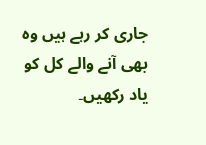جاری کر رہے ہیں وہ بھی آنے والے کل کو یاد رکھیں۔